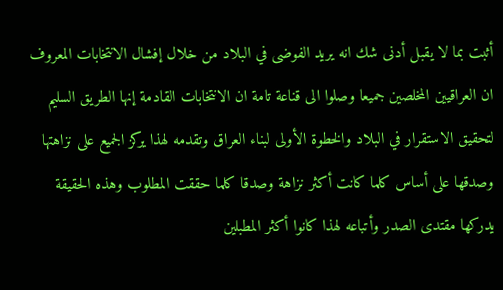أثبت بما لا يقبل أدنى شك انه يريد الفوضى في البلاد من خلال إفشال الانتخابات المعروف ان العراقيين المخلصين جميعا وصلوا الى قناعة تامة ان الانتخابات القادمة إنها الطريق السليم لتحقيق الاستقرار في البلاد والخطوة الأولى لبناء العراق وتقدمه لهذا يركز الجميع على نزاهتها وصدقها على أساس كلما كانت أكثر نزاهة وصدقا كلما حققت المطلوب وهذه الحقيقة يدركها مقتدى الصدر وأتباعه لهذا كانوا أكثر المطبلين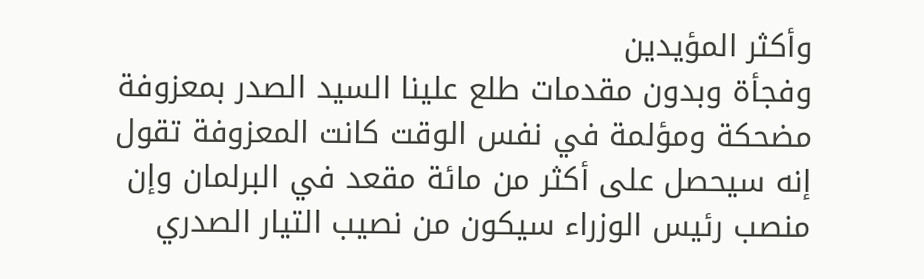وأكثر المؤيدين
وفجأة وبدون مقدمات طلع علينا السيد الصدر بمعزوفة مضحكة ومؤلمة في نفس الوقت كانت المعزوفة تقول إنه سيحصل على أكثر من مائة مقعد في البرلمان وإن منصب رئيس الوزراء سيكون من نصيب التيار الصدري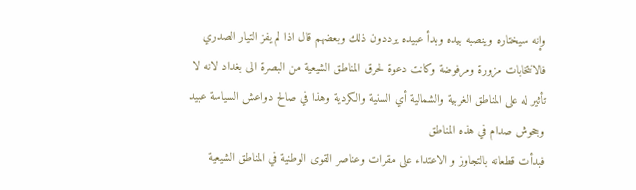وإنه سيختاره وينصبه بيده وبدأ عبيده يرددون ذلك وبعضهم قال اذا لم يفز التيار الصدري فالانتخابات مزورة ومرفوضة وكانت دعوة لحرق المناطق الشيعية من البصرة الى بغداد لانه لا تأثير له على المناطق الغربية والشمالية أي السنية والكردية وهذا في صالح دواعش السياسة عبيد وجحوش صدام في هذه المناطق
فبدأت قطعانه بالتجاوز و الاعتداء على مقرات وعناصر القوى الوطنية في المناطق الشيعية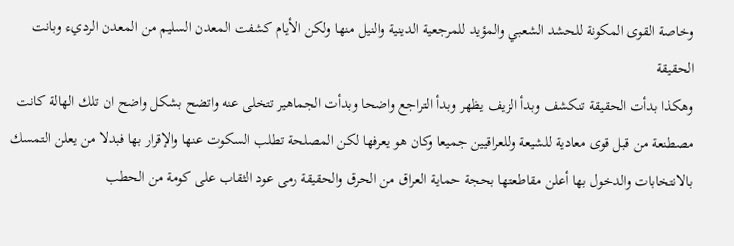وخاصة القوى المكونة للحشد الشعبي والمؤيد للمرجعية الدينية والنيل منها ولكن الأيام كشفت المعدن السليم من المعدن الرديء وبانت الحقيقة
وهكذا بدأت الحقيقة تنكشف وبدأ الزيف يظهر وبدأ التراجع واضحا وبدأت الجماهير تتخلى عنه واتضح بشكل واضح ان تلك الهالة كانت مصطنعة من قبل قوى معادية للشيعة وللعراقيين جميعا وكان هو يعرفها لكن المصلحة تطلب السكوت عنها والإقرار بها فبدلا من يعلن التمسك بالانتخابات والدخول بها أعلن مقاطعتها بحجة حماية العراق من الحرق والحقيقة رمى عود الثقاب على كومة من الحطب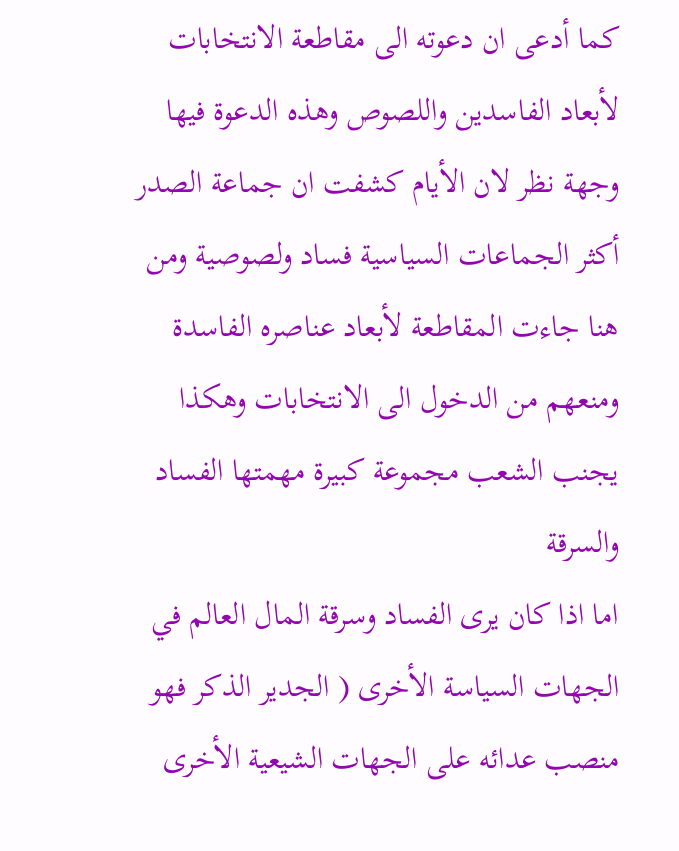كما أدعى ان دعوته الى مقاطعة الانتخابات لأبعاد الفاسدين واللصوص وهذه الدعوة فيها وجهة نظر لان الأيام كشفت ان جماعة الصدر أكثر الجماعات السياسية فساد ولصوصية ومن هنا جاءت المقاطعة لأبعاد عناصره الفاسدة ومنعهم من الدخول الى الانتخابات وهكذا يجنب الشعب مجموعة كبيرة مهمتها الفساد والسرقة
اما اذا كان يرى الفساد وسرقة المال العالم في الجهات السياسة الأخرى ( الجدير الذكر فهو منصب عدائه على الجهات الشيعية الأخرى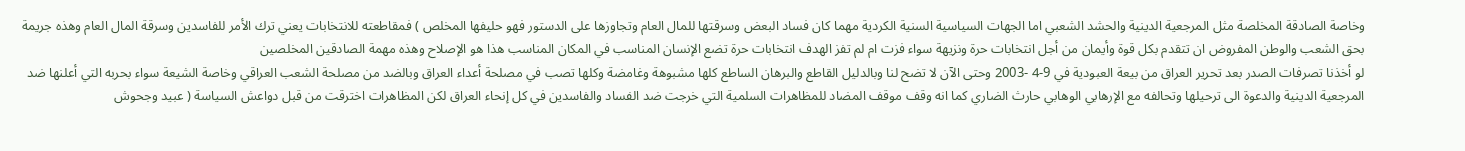وخاصة الصادقة المخلصة مثل المرجعية الدينية والحشد الشعبي اما الجهات السياسية السنية الكردية مهما كان فساد البعض وسرقتها للمال العام وتجاوزها على الدستور فهو حليفها المخلص ) فمقاطعته للانتخابات يعني ترك الأمر للفاسدين وسرقة المال العام وهذه جريمة بحق الشعب والوطن المفروض ان تتقدم بكل قوة وأيمان من أجل انتخابات حرة ونزيهة سواء فزت ام لم تفز الهدف انتخابات حرة تضع الإنسان المناسب في المكان المناسب هذا هو الإصلاح وهذه مهمة الصادقين المخلصين
لو أخذنا تصرفات الصدر بعد تحرير العراق من بيعة العبودية في 9-4 -2003 وحتى الآن لا تضح لنا وبالدليل القاطع والبرهان الساطع كلها مشبوهة وغامضة وكلها تصب في مصلحة أعداء العراق وبالضد من مصلحة الشعب العراقي وخاصة الشيعة سواء بحربه التي أعلنها ضد المرجعية الدينية والدعوة الى ترحيلها وتحالفه مع الإرهابي الوهابي حارث الضاري كما انه وقف موقف المضاد للمظاهرات السلمية التي خرجت ضد الفساد والفاسدين في كل إنحاء العراق لكن المظاهرات اخترقت من قبل دواعش السياسة ( عبيد وجحوش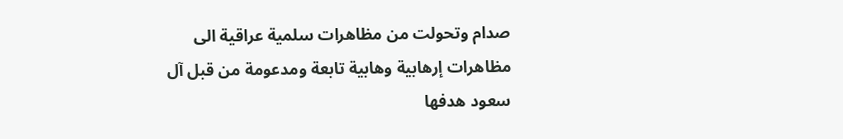صدام وتحولت من مظاهرات سلمية عراقية الى مظاهرات إرهابية وهابية تابعة ومدعومة من قبل آل سعود هدفها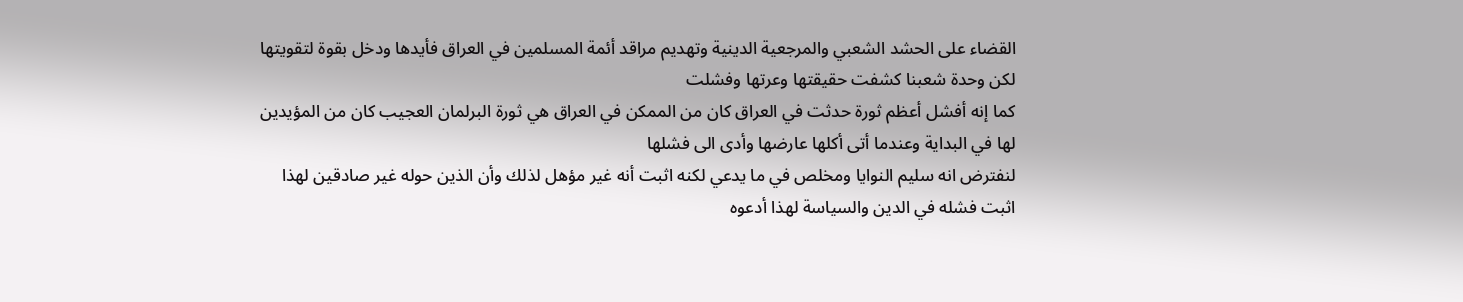القضاء على الحشد الشعبي والمرجعية الدينية وتهديم مراقد أئمة المسلمين في العراق فأيدها ودخل بقوة لتقويتها لكن وحدة شعبنا كشفت حقيقتها وعرتها وفشلت
كما إنه أفشل أعظم ثورة حدثت في العراق كان من الممكن في العراق هي ثورة البرلمان العجيب كان من المؤيدين لها في البداية وعندما أتى أكلها عارضها وأدى الى فشلها
لنفترض انه سليم النوايا ومخلص في ما يدعي لكنه اثبت أنه غير مؤهل لذلك وأن الذين حوله غير صادقين لهذا اثبت فشله في الدين والسياسة لهذا أدعوه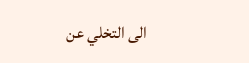الى التخلي عن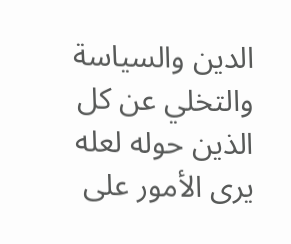الدين والسياسة والتخلي عن كل الذين حوله لعله يرى الأمور على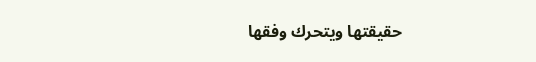حقيقتها ويتحرك وفقها